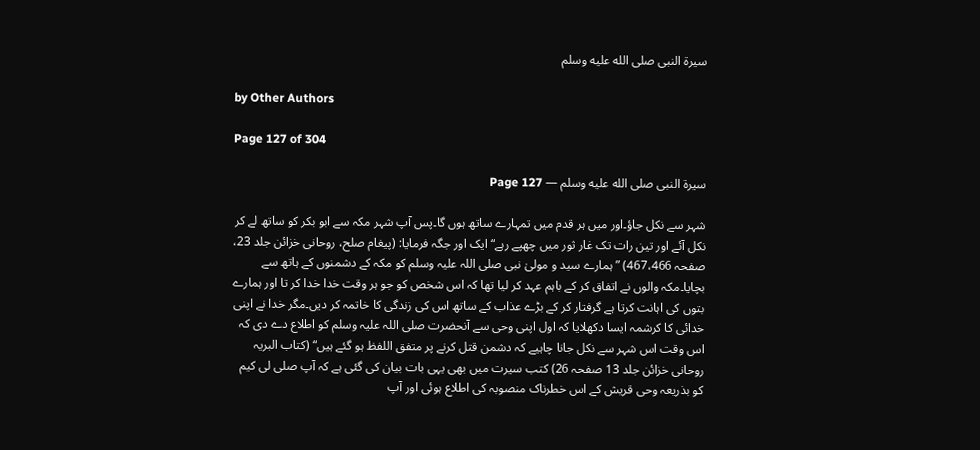سیرة النبی صلى الله عليه وسلم

by Other Authors

Page 127 of 304

سیرة النبی صلى الله عليه وسلم — Page 127

شہر سے نکل جاؤ۔اور میں ہر قدم میں تمہارے ساتھ ہوں گا۔پس آپ شہر مکہ سے ابو بکر کو ساتھ لے کر نکل آئے اور تین رات تک غار ثور میں چھپے رہے“ ایک اور جگہ فرمایا: (پیغام صلح، روحانی خزائن جلد 23، صفحہ 467،466) ”ہمارے سید و مولیٰ نبی صلی اللہ علیہ وسلم کو مکہ کے دشمنوں کے ہاتھ سے بچایا۔مکہ والوں نے اتفاق کر کے باہم عہد کر لیا تھا کہ اس شخص کو جو ہر وقت خدا خدا کر تا اور ہمارے بتوں کی اہانت کرتا ہے گرفتار کر کے بڑے عذاب کے ساتھ اس کی زندگی کا خاتمہ کر دیں۔مگر خدا نے اپنی خدائی کا کرشمہ ایسا دکھلایا کہ اول اپنی وحی سے آنحضرت صلی اللہ علیہ وسلم کو اطلاع دے دی کہ اس وقت اس شہر سے نکل جانا چاہیے کہ دشمن قتل کرنے پر متفق اللفظ ہو گئے ہیں“ (کتاب البریہ روحانی خزائن جلد 13 صفحہ 26) کتب سیرت میں بھی یہی بات بیان کی گئی ہے کہ آپ صلی لی کیم کو بذریعہ وحی قریش کے اس خطرناک منصوبہ کی اطلاع ہوئی اور آپ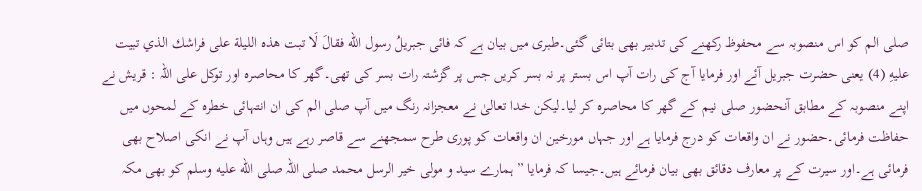صلی الم کو اس منصوبہ سے محفوظ رکھنے کی تدبیر بھی بتائی گئی۔طبری میں بیان ہے کہ فائی جبريلُ رسول الله فقالَ لَا تبت هذه الليلة على فراشك الذي تبيت عليهِ (4) یعنی حضرت جبریل آئے اور فرمایا آج کی رات آپ اس بستر پر نہ بسر کریں جس پر گزشتہ رات بسر کی تھی۔گھر کا محاصرہ اور توکل علی اللہ : قریش نے اپنے منصوبہ کے مطابق آنحضور صلی نیم کے گھر کا محاصرہ کر لیا۔لیکن خدا تعالیٰ نے معجزانہ رنگ میں آپ صلی الم کی ان انتہائی خطرہ کے لمحوں میں حفاظت فرمائی۔حضور نے ان واقعات کو درج فرمایا ہے اور جہاں مورخین ان واقعات کو پوری طرح سمجھنے سے قاصر رہے ہیں وہاں آپ نے انکی اصلاح بھی فرمائی ہے۔اور سیرت کے پر معارف دقائق بھی بیان فرمائے ہیں۔جیسا کہ فرمایا ” ہمارے سید و مولی خیر الرسل محمد صلی اللہ صلى الله عليه وسلم کو بھی مکہ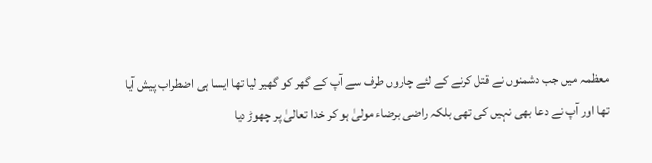معظمہ میں جب دشمنوں نے قتل کرنے کے لئے چاروں طرف سے آپ کے گھر کو گھیر لیا تھا ایسا ہی اضطراب پیش آیا تھا اور آپ نے دعا بھی نہیں کی تھی بلکہ راضی برضاء مولیٰ ہو کر خدا تعالیٰ پر چھوڑ دیا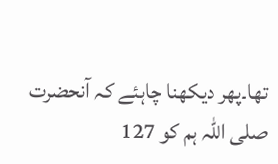تھا۔پھر دیکھنا چاہئے کہ آنحضرت صلی اللہ ہم کو 127